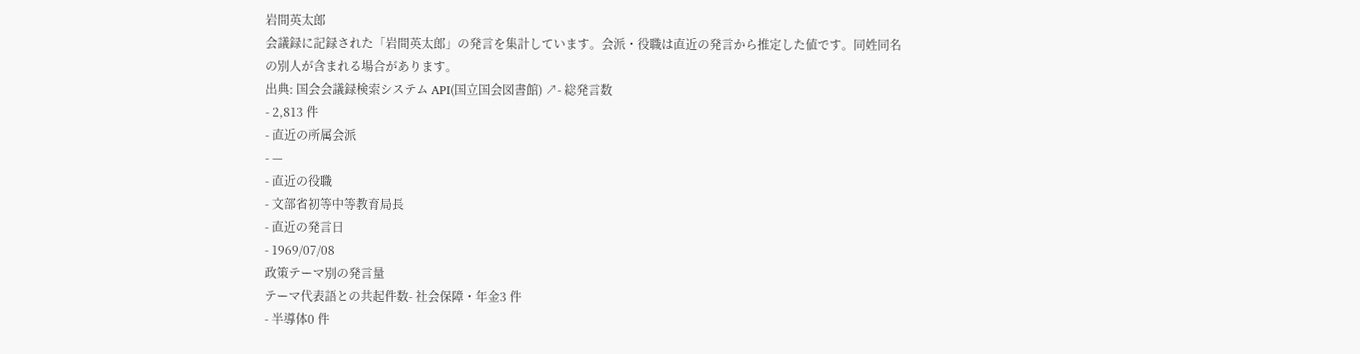岩間英太郎
会議録に記録された「岩間英太郎」の発言を集計しています。会派・役職は直近の発言から推定した値です。同姓同名の別人が含まれる場合があります。
出典: 国会会議録検索システム API(国立国会図書館) ↗- 総発言数
- 2,813 件
- 直近の所属会派
- —
- 直近の役職
- 文部省初等中等教育局長
- 直近の発言日
- 1969/07/08
政策テーマ別の発言量
テーマ代表語との共起件数- 社会保障・年金3 件
- 半導体0 件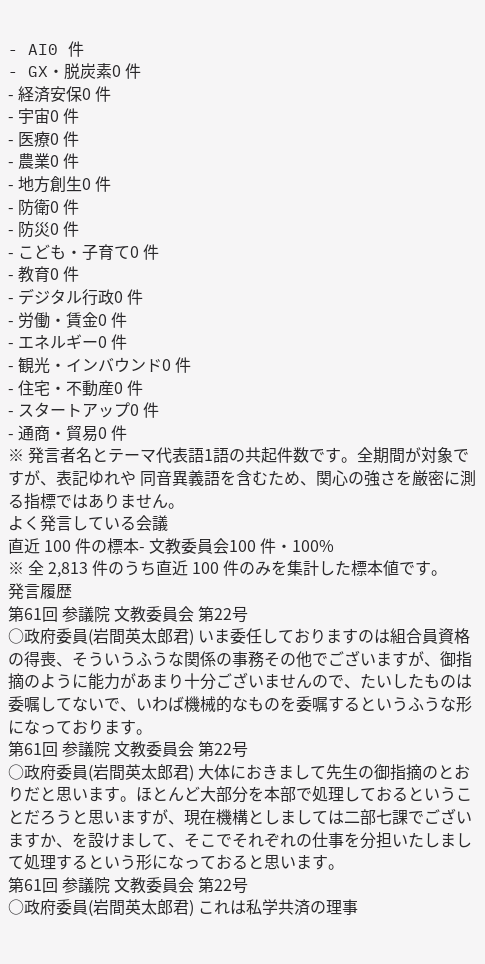- AI0 件
- GX・脱炭素0 件
- 経済安保0 件
- 宇宙0 件
- 医療0 件
- 農業0 件
- 地方創生0 件
- 防衛0 件
- 防災0 件
- こども・子育て0 件
- 教育0 件
- デジタル行政0 件
- 労働・賃金0 件
- エネルギー0 件
- 観光・インバウンド0 件
- 住宅・不動産0 件
- スタートアップ0 件
- 通商・貿易0 件
※ 発言者名とテーマ代表語1語の共起件数です。全期間が対象ですが、表記ゆれや 同音異義語を含むため、関心の強さを厳密に測る指標ではありません。
よく発言している会議
直近 100 件の標本- 文教委員会100 件・100%
※ 全 2,813 件のうち直近 100 件のみを集計した標本値です。
発言履歴
第61回 参議院 文教委員会 第22号
○政府委員(岩間英太郎君) いま委任しておりますのは組合員資格の得喪、そういうふうな関係の事務その他でございますが、御指摘のように能力があまり十分ございませんので、たいしたものは委嘱してないで、いわば機械的なものを委嘱するというふうな形になっております。
第61回 参議院 文教委員会 第22号
○政府委員(岩間英太郎君) 大体におきまして先生の御指摘のとおりだと思います。ほとんど大部分を本部で処理しておるということだろうと思いますが、現在機構としましては二部七課でございますか、を設けまして、そこでそれぞれの仕事を分担いたしまして処理するという形になっておると思います。
第61回 参議院 文教委員会 第22号
○政府委員(岩間英太郎君) これは私学共済の理事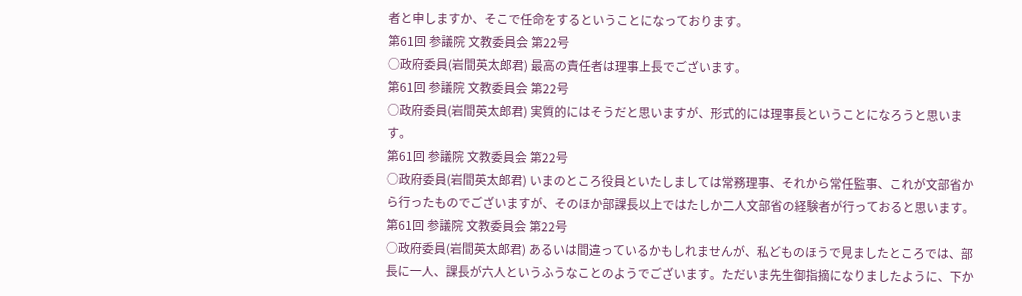者と申しますか、そこで任命をするということになっております。
第61回 参議院 文教委員会 第22号
○政府委員(岩間英太郎君) 最高の責任者は理事上長でございます。
第61回 参議院 文教委員会 第22号
○政府委員(岩間英太郎君) 実質的にはそうだと思いますが、形式的には理事長ということになろうと思います。
第61回 参議院 文教委員会 第22号
○政府委員(岩間英太郎君) いまのところ役員といたしましては常務理事、それから常任監事、これが文部省から行ったものでございますが、そのほか部課長以上ではたしか二人文部省の経験者が行っておると思います。
第61回 参議院 文教委員会 第22号
○政府委員(岩間英太郎君) あるいは間違っているかもしれませんが、私どものほうで見ましたところでは、部長に一人、課長が六人というふうなことのようでございます。ただいま先生御指摘になりましたように、下か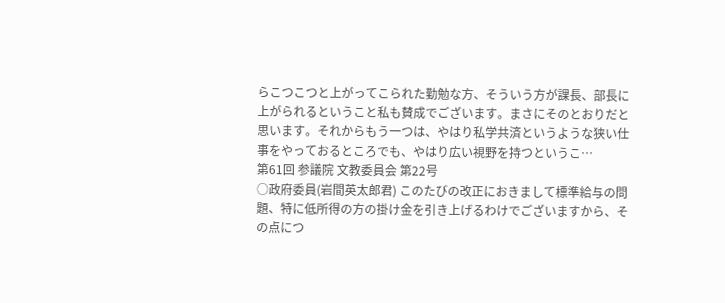らこつこつと上がってこられた勤勉な方、そういう方が課長、部長に上がられるということ私も賛成でございます。まさにそのとおりだと思います。それからもう一つは、やはり私学共済というような狭い仕事をやっておるところでも、やはり広い視野を持つというこ…
第61回 参議院 文教委員会 第22号
○政府委員(岩間英太郎君) このたびの改正におきまして標準給与の問題、特に低所得の方の掛け金を引き上げるわけでございますから、その点につ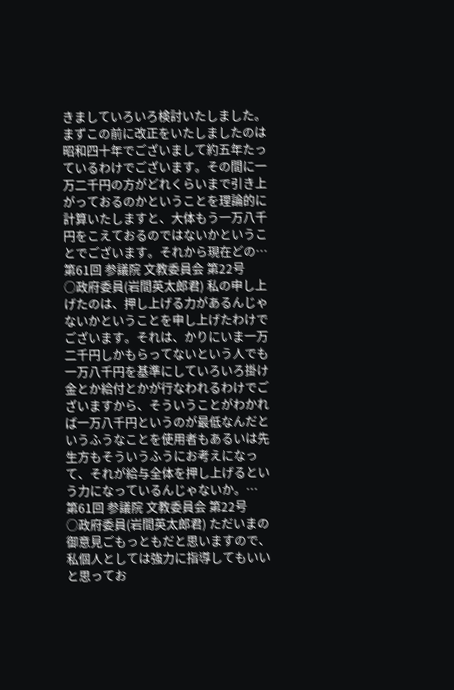きましていろいろ検討いたしました。まずこの前に改正をいたしましたのは昭和四十年でございまして約五年たっているわけでございます。その間に一万二千円の方がどれくらいまで引き上がっておるのかということを理論的に計算いたしますと、大体もう一万八千円をこえておるのではないかということでございます。それから現在どの…
第61回 参議院 文教委員会 第22号
○政府委員(岩間英太郎君) 私の申し上げたのは、押し上げる力があるんじゃないかということを申し上げたわけでございます。それは、かりにいま一万二千円しかもらってないという人でも一万八千円を基準にしていろいろ掛け金とか給付とかが行なわれるわけでございますから、そういうことがわかれば一万八千円というのが最低なんだというふうなことを使用者もあるいは先生方もそういうふうにお考えになって、それが給与全体を押し上げるという力になっているんじゃないか。…
第61回 参議院 文教委員会 第22号
○政府委員(岩間英太郎君) ただいまの御意見ごもっともだと思いますので、私個人としては強力に指導してもいいと思ってお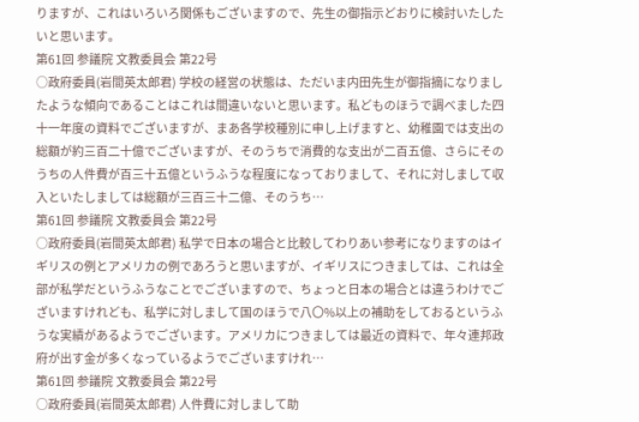りますが、これはいろいろ関係もございますので、先生の御指示どおりに検討いたしたいと思います。
第61回 参議院 文教委員会 第22号
○政府委員(岩間英太郎君) 学校の経営の状態は、ただいま内田先生が御指摘になりましたような傾向であることはこれは間違いないと思います。私どものほうで調べました四十一年度の資料でございますが、まあ各学校種別に申し上げますと、幼稚園では支出の総額が約三百二十億でございますが、そのうちで消費的な支出が二百五億、さらにそのうちの人件費が百三十五億というふうな程度になっておりまして、それに対しまして収入といたしましては総額が三百三十二億、そのうち…
第61回 参議院 文教委員会 第22号
○政府委員(岩間英太郎君) 私学で日本の場合と比較してわりあい参考になりますのはイギリスの例とアメリカの例であろうと思いますが、イギリスにつきましては、これは全部が私学だというふうなことでございますので、ちょっと日本の場合とは違うわけでございますけれども、私学に対しまして国のほうで八〇%以上の補助をしておるというふうな実績があるようでございます。アメリカにつきましては最近の資料で、年々連邦政府が出す金が多くなっているようでございますけれ…
第61回 参議院 文教委員会 第22号
○政府委員(岩間英太郎君) 人件費に対しまして助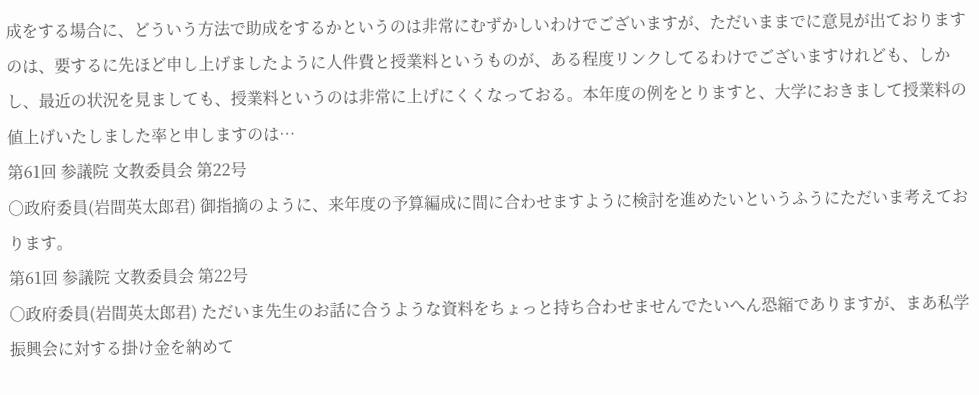成をする場合に、どういう方法で助成をするかというのは非常にむずかしいわけでございますが、ただいままでに意見が出ておりますのは、要するに先ほど申し上げましたように人件費と授業料というものが、ある程度リンクしてるわけでございますけれども、しかし、最近の状況を見ましても、授業料というのは非常に上げにくくなっておる。本年度の例をとりますと、大学におきまして授業料の値上げいたしました率と申しますのは…
第61回 参議院 文教委員会 第22号
○政府委員(岩間英太郎君) 御指摘のように、来年度の予算編成に間に合わせますように検討を進めたいというふうにただいま考えております。
第61回 参議院 文教委員会 第22号
○政府委員(岩間英太郎君) ただいま先生のお話に合うような資料をちょっと持ち合わせませんでたいへん恐縮でありますが、まあ私学振興会に対する掛け金を納めて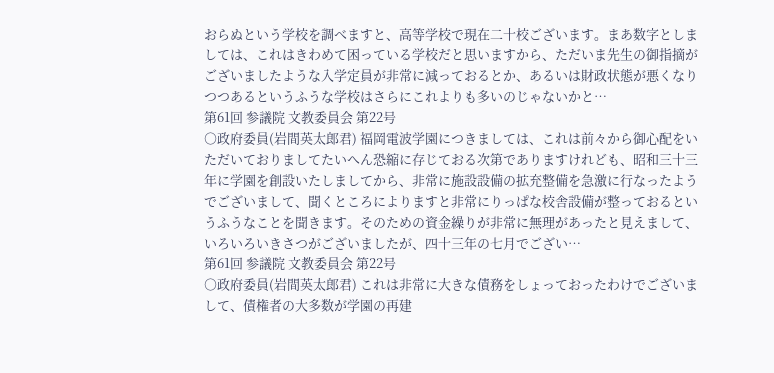おらぬという学校を調べますと、高等学校で現在二十校ございます。まあ数字としましては、これはきわめて困っている学校だと思いますから、ただいま先生の御指摘がございましたような入学定員が非常に減っておるとか、あるいは財政状態が悪くなりつつあるというふうな学校はさらにこれよりも多いのじゃないかと…
第61回 参議院 文教委員会 第22号
○政府委員(岩間英太郎君) 福岡電波学園につきましては、これは前々から御心配をいただいておりましてたいへん恐縮に存じておる次第でありますけれども、昭和三十三年に学園を創設いたしましてから、非常に施設設備の拡充整備を急激に行なったようでございまして、聞くところによりますと非常にりっぱな校舎設備が整っておるというふうなことを聞きます。そのための資金繰りが非常に無理があったと見えまして、いろいろいきさつがございましたが、四十三年の七月でござい…
第61回 参議院 文教委員会 第22号
○政府委員(岩間英太郎君) これは非常に大きな債務をしょっておったわけでございまして、債権者の大多数が学園の再建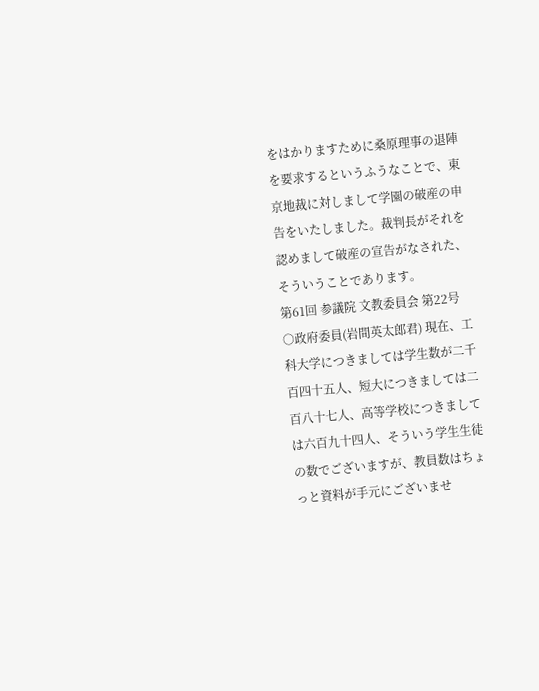をはかりますために桑原理事の退陣を要求するというふうなことで、東京地裁に対しまして学園の破産の申告をいたしました。裁判長がそれを認めまして破産の宣告がなされた、そういうことであります。
第61回 参議院 文教委員会 第22号
○政府委員(岩間英太郎君) 現在、工科大学につきましては学生数が二千百四十五人、短大につきましては二百八十七人、高等学校につきましては六百九十四人、そういう学生生徒の数でございますが、教員数はちょっと資料が手元にございませ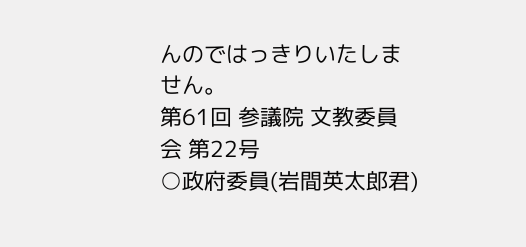んのではっきりいたしません。
第61回 参議院 文教委員会 第22号
○政府委員(岩間英太郎君)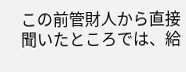この前管財人から直接聞いたところでは、給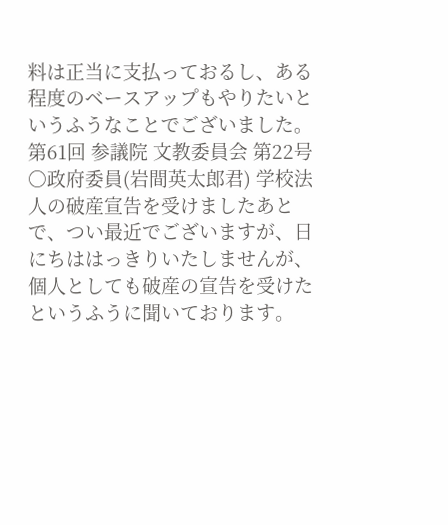料は正当に支払っておるし、ある程度のベースアップもやりたいというふうなことでございました。
第61回 参議院 文教委員会 第22号
○政府委員(岩間英太郎君) 学校法人の破産宣告を受けましたあとで、つい最近でございますが、日にちははっきりいたしませんが、個人としても破産の宣告を受けたというふうに聞いております。